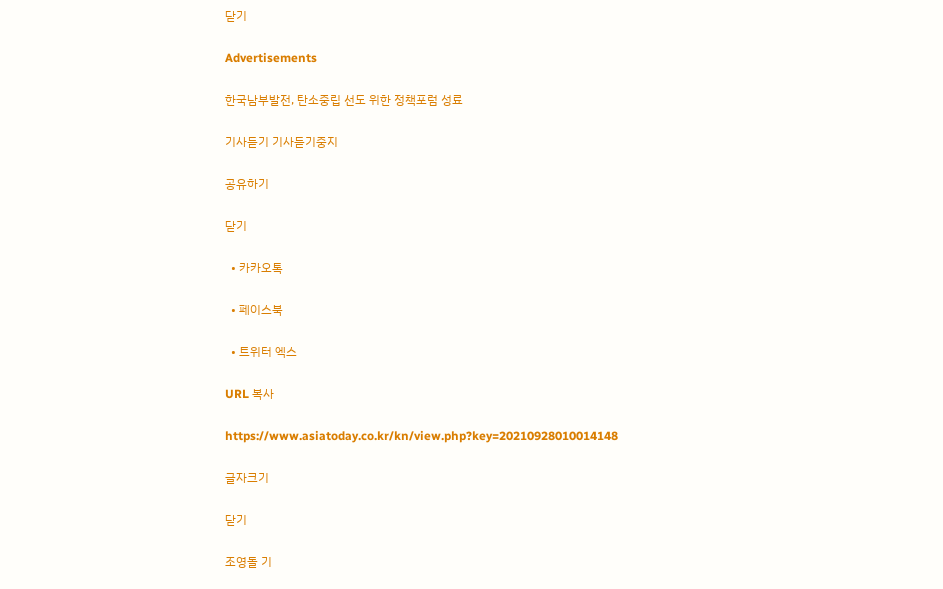닫기

Advertisements

한국남부발전, 탄소중립 선도 위한 정책포럼 성료

기사듣기 기사듣기중지

공유하기

닫기

  • 카카오톡

  • 페이스북

  • 트위터 엑스

URL 복사

https://www.asiatoday.co.kr/kn/view.php?key=20210928010014148

글자크기

닫기

조영돌 기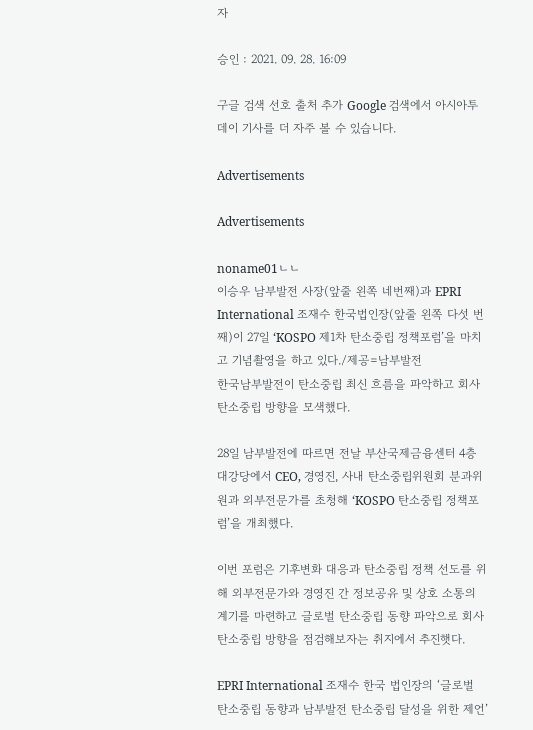자

승인 : 2021. 09. 28. 16:09

구글 검색 선호 출처 추가 Google 검색에서 아시아투데이 기사를 더 자주 볼 수 있습니다.

Advertisements

Advertisements

noname01ㄴㄴ
이승우 남부발전 사장(앞줄 왼쪽 네번째)과 EPRI International 조재수 한국법인장(앞줄 왼쪽 다섯 번째)이 27일 ‘KOSPO 제1차 탄소중립 정책포럼’을 마치고 기념촬영을 하고 있다./제공=남부발전
한국남부발전이 탄소중립 최신 흐름을 파악하고 회사 탄소중립 방향을 모색했다.

28일 남부발전에 따르면 전날 부산국제금융센터 4층 대강당에서 CEO, 경영진, 사내 탄소중립위원회 분과위원과 외부전문가를 초청해 ‘KOSPO 탄소중립 정책포럼’을 개최했다.

이번 포럼은 기후변화 대응과 탄소중립 정책 선도를 위해 외부전문가와 경영진 간 정보공유 및 상호 소통의 계기를 마련하고 글로벌 탄소중립 동향 파악으로 회사 탄소중립 방향을 점검해보자는 취지에서 추진햇다.

EPRI International 조재수 한국 법인장의 ‘글로벌 탄소중립 동향과 남부발전 탄소중립 달성을 위한 제언’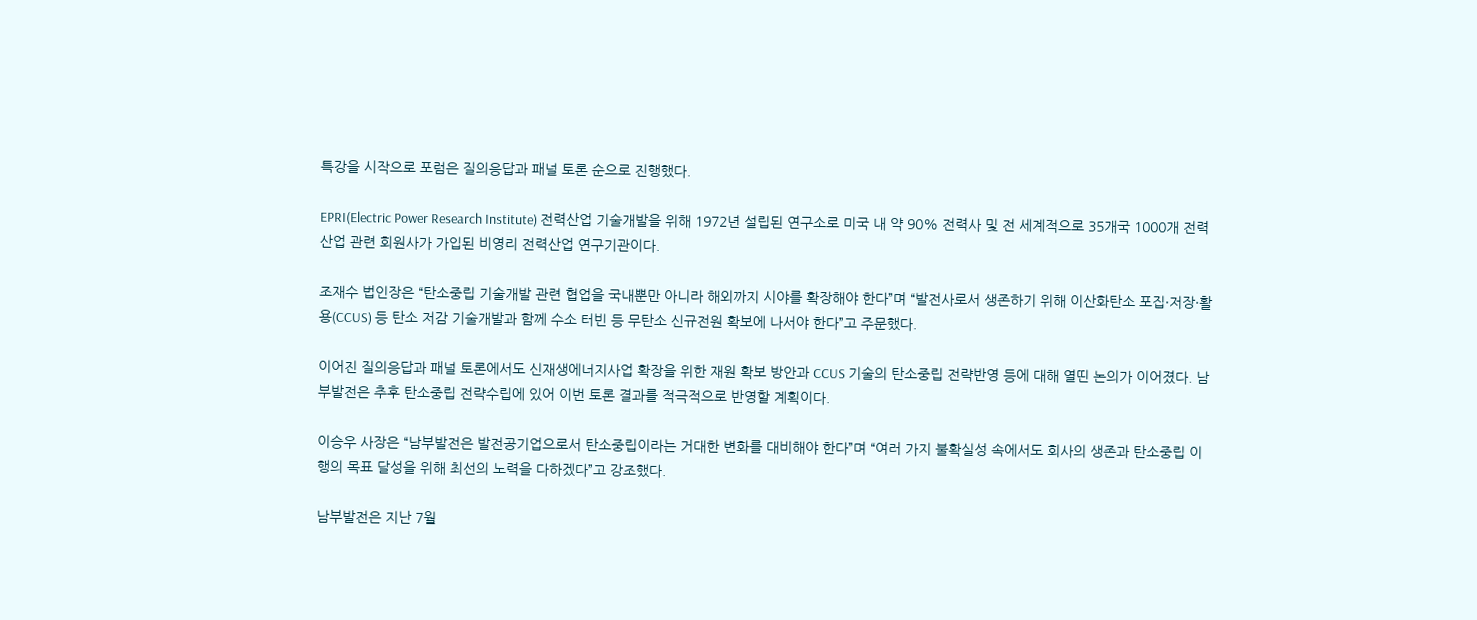특강을 시작으로 포럼은 질의응답과 패널 토론 순으로 진행했다.

EPRI(Electric Power Research Institute) 전력산업 기술개발을 위해 1972년 설립된 연구소로 미국 내 약 90% 전력사 및 전 세계적으로 35개국 1000개 전력산업 관련 회원사가 가입된 비영리 전력산업 연구기관이다.

조재수 법인장은 “탄소중립 기술개발 관련 협업을 국내뿐만 아니라 해외까지 시야를 확장해야 한다”며 “발전사로서 생존하기 위해 이산화탄소 포집·저장·활용(CCUS) 등 탄소 저감 기술개발과 함께 수소 터빈 등 무탄소 신규전원 확보에 나서야 한다”고 주문했다.

이어진 질의응답과 패널 토론에서도 신재생에너지사업 확장을 위한 재원 확보 방안과 CCUS 기술의 탄소중립 전략반영 등에 대해 열띤 논의가 이어졌다. 남부발전은 추후 탄소중립 전략수립에 있어 이번 토론 결과를 적극적으로 반영할 계획이다.

이승우 사장은 “남부발전은 발전공기업으로서 탄소중립이라는 거대한 변화를 대비해야 한다”며 “여러 가지 불확실성 속에서도 회사의 생존과 탄소중립 이행의 목표 달성을 위해 최선의 노력을 다하겠다”고 강조했다.

남부발전은 지난 7월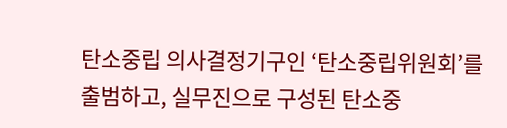탄소중립 의사결정기구인 ‘탄소중립위원회’를 출범하고, 실무진으로 구성된 탄소중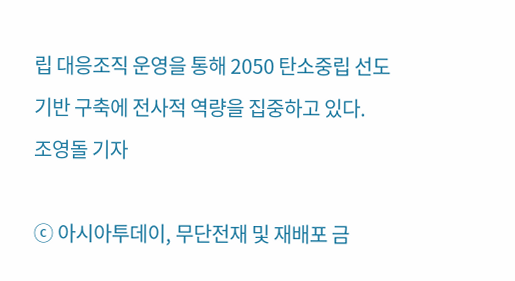립 대응조직 운영을 통해 2050 탄소중립 선도 기반 구축에 전사적 역량을 집중하고 있다.
조영돌 기자

ⓒ 아시아투데이, 무단전재 및 재배포 금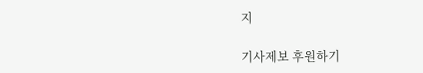지

기사제보 후원하기